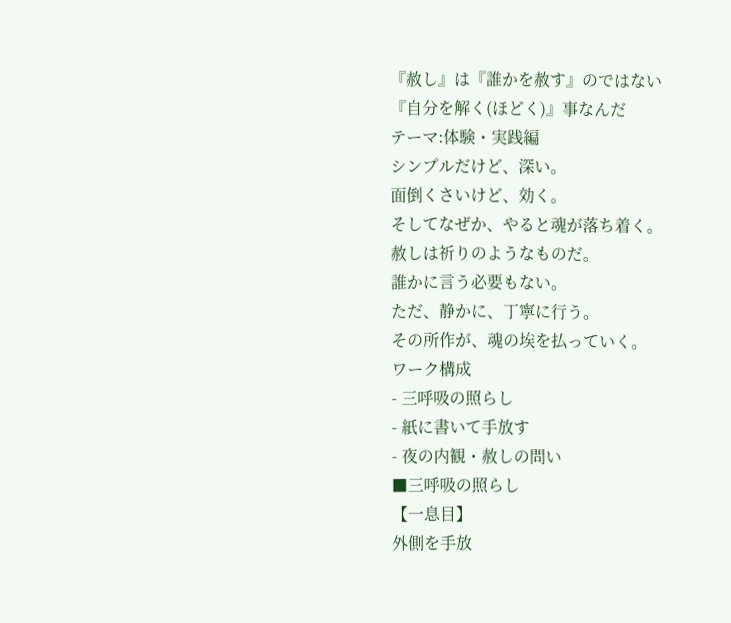『赦し』は『誰かを赦す』のではない
『自分を解く(ほどく)』事なんだ
テーマ:体験・実践編
シンプルだけど、深い。
面倒くさいけど、効く。
そしてなぜか、やると魂が落ち着く。
赦しは祈りのようなものだ。
誰かに言う必要もない。
ただ、静かに、丁寧に行う。
その所作が、魂の埃を払っていく。
ワーク構成
- 三呼吸の照らし
- 紙に書いて手放す
- 夜の内観・赦しの問い
■三呼吸の照らし
【一息目】
外側を手放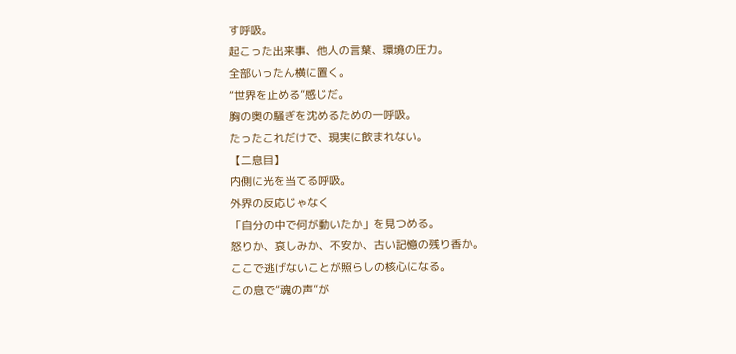す呼吸。
起こった出来事、他人の言葉、環境の圧力。
全部いったん横に置く。
“世界を止める”感じだ。
胸の奥の騒ぎを沈めるための一呼吸。
たったこれだけで、現実に飲まれない。
【二息目】
内側に光を当てる呼吸。
外界の反応じゃなく
「自分の中で何が動いたか」を見つめる。
怒りか、哀しみか、不安か、古い記憶の残り香か。
ここで逃げないことが照らしの核心になる。
この息で“魂の声”が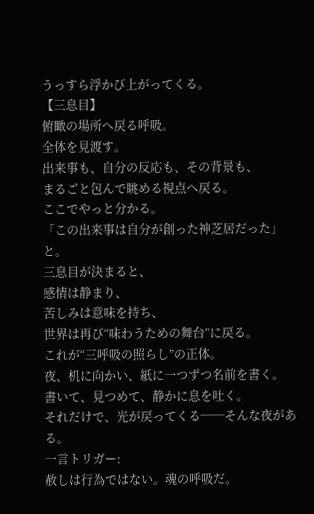うっすら浮かび上がってくる。
【三息目】
俯瞰の場所へ戻る呼吸。
全体を見渡す。
出来事も、自分の反応も、その背景も、
まるごと包んで眺める視点へ戻る。
ここでやっと分かる。
「この出来事は自分が創った神芝居だった」と。
三息目が決まると、
感情は静まり、
苦しみは意味を持ち、
世界は再び“味わうための舞台”に戻る。
これが“三呼吸の照らし”の正体。
夜、机に向かい、紙に一つずつ名前を書く。
書いて、見つめて、静かに息を吐く。
それだけで、光が戻ってくる──そんな夜がある。
一言トリガー:
赦しは行為ではない。魂の呼吸だ。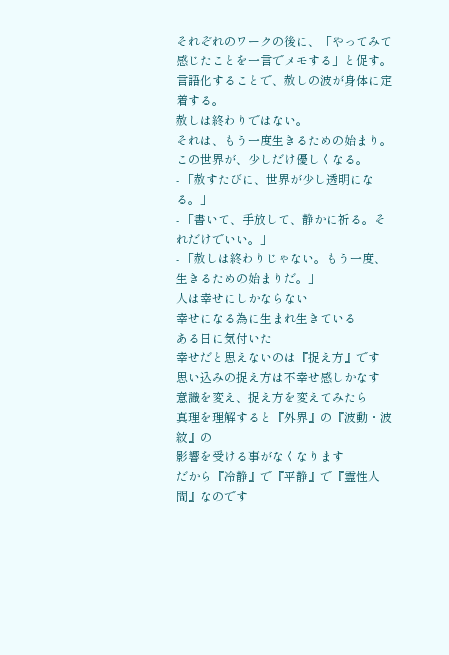それぞれのワークの後に、「やってみて感じたことを一言でメモする」と促す。
言語化することで、赦しの波が身体に定着する。
赦しは終わりではない。
それは、もう一度生きるための始まり。
この世界が、少しだけ優しくなる。
- 「赦すたびに、世界が少し透明になる。」
- 「書いて、手放して、静かに祈る。それだけでいい。」
- 「赦しは終わりじゃない。もう一度、生きるための始まりだ。」
人は幸せにしかならない
幸せになる為に生まれ生きている
ある日に気付いた
幸せだと思えないのは『捉え方』です
思い込みの捉え方は不幸せ感しかなす
意識を変え、捉え方を変えてみたら
真理を理解すると『外界』の『波動・波紋』の
影響を受ける事がなくなります
だから『冷静』で『平静』で『霊性人間』なのです